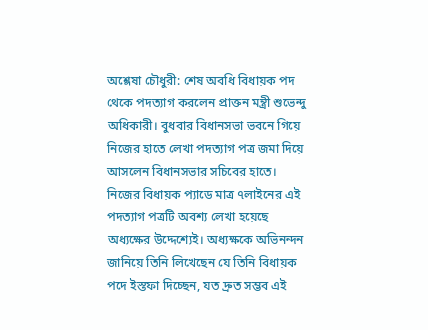অশ্লেষা চৌধুরী: শেষ অবধি বিধায়ক পদ থেকে পদত্যাগ করলেন প্রাক্তন মন্ত্রী শুভেন্দু অধিকারী। বুধবার বিধানসভা ভবনে গিয়ে নিজের হাতে লেখা পদত্যাগ পত্র জমা দিয়ে আসলেন বিধানসভার সচিবের হাতে। নিজের বিধায়ক প্যাডে মাত্র ৭লাইনের এই পদত্যাগ পত্রটি অবশ্য লেখা হয়েছে অধ্যক্ষের উদ্দেশ্যেই। অধ্যক্ষকে অভিনন্দন জানিয়ে তিনি লিখেছেন যে তিনি বিধায়ক পদে ইস্তফা দিচ্ছেন, যত দ্রুত সম্ভব এই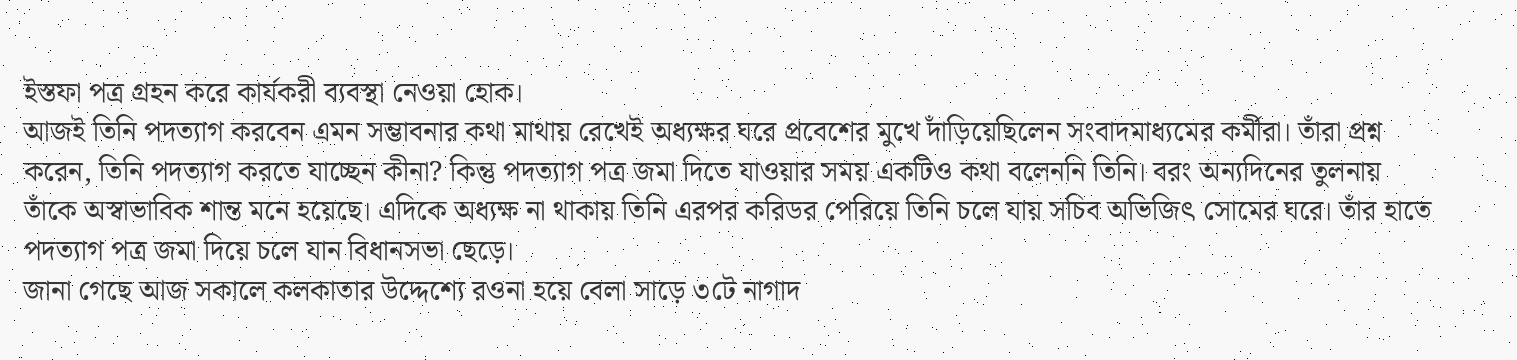ইস্তফা পত্র গ্রহন করে কার্যকরী ব্যবস্থা নেওয়া হোক।
আজই তিনি পদত্যাগ করবেন এমন সম্ভাবনার কথা মাথায় রেখেই অধ্যক্ষর ঘরে প্রবেশের মুখে দাঁড়িয়েছিলেন সংবাদমাধ্যমের কর্মীরা। তাঁরা প্রশ্ন করেন, তিনি পদত্যাগ করতে যাচ্ছেন কীনা? কিন্তু পদত্যাগ পত্র জমা দিতে যাওয়ার সময় একটিও কথা বলেননি তিনি। বরং অন্যদিনের তুলনায় তাঁকে অস্বাভাবিক শান্ত মনে হয়েছে। এদিকে অধ্যক্ষ না থাকায় তিনি এরপর করিডর পেরিয়ে তিনি চলে যায় সচিব অভিজিৎ সোমের ঘরে। তাঁর হাতে পদত্যাগ পত্র জমা দিয়ে চলে যান বিধানসভা ছেড়ে।
জানা গেছে আজ সকালে কলকাতার উদ্দেশ্যে রওনা হয়ে বেলা সাড়ে ৩টে নাগাদ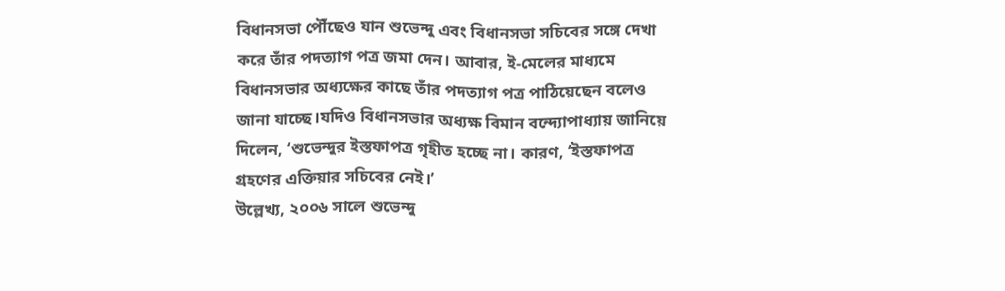বিধানসভা পৌঁছেও যান শুভেন্দু এবং বিধানসভা সচিবের সঙ্গে দেখা করে তাঁর পদত্যাগ পত্র জমা দেন। আবার, ই-মেলের মাধ্যমে বিধানসভার অধ্যক্ষের কাছে তাঁর পদত্যাগ পত্র পাঠিয়েছেন বলেও জানা যাচ্ছে।যদিও বিধানসভার অধ্যক্ষ বিমান বন্দ্যোপাধ্যায় জানিয়ে দিলেন, ‘শুভেন্দুর ইস্তফাপত্র গৃহীত হচ্ছে না। কারণ, ‘ইস্তফাপত্র গ্রহণের এক্তিয়ার সচিবের নেই।’
উল্লেখ্য, ২০০৬ সালে শুভেন্দু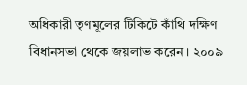অধিকারী তৃণমূলের টিকিটে কাঁথি দক্ষিণ বিধানসভা থেকে জয়লাভ করেন। ২০০৯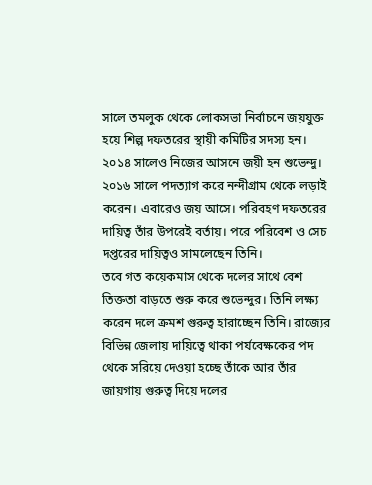সালে তমলুক থেকে লোকসভা নির্বাচনে জয়যুক্ত হয়ে শিল্প দফতরের স্থায়ী কমিটির সদস্য হন। ২০১৪ সালেও নিজের আসনে জয়ী হন শুভেন্দু। ২০১৬ সালে পদত্যাগ করে নন্দীগ্রাম থেকে লড়াই করেন। এবারেও জয় আসে। পরিবহণ দফতরের দায়িত্ব তাঁর উপরেই বর্তায়। পরে পরিবেশ ও সেচ দপ্তরের দায়িত্বও সামলেছেন তিনি।
তবে গত কয়েকমাস থেকে দলের সাথে বেশ তিক্ততা বাড়তে শুরু করে শুভেন্দুর। তিনি লক্ষ্য করেন দলে ক্রমশ গুরুত্ব হারাচ্ছেন তিনি। রাজ্যের বিভিন্ন জেলায় দায়িত্বে থাকা পর্যবেক্ষকের পদ থেকে সরিয়ে দেওয়া হচ্ছে তাঁকে আর তাঁর জায়গায় গুরুত্ব দিয়ে দলের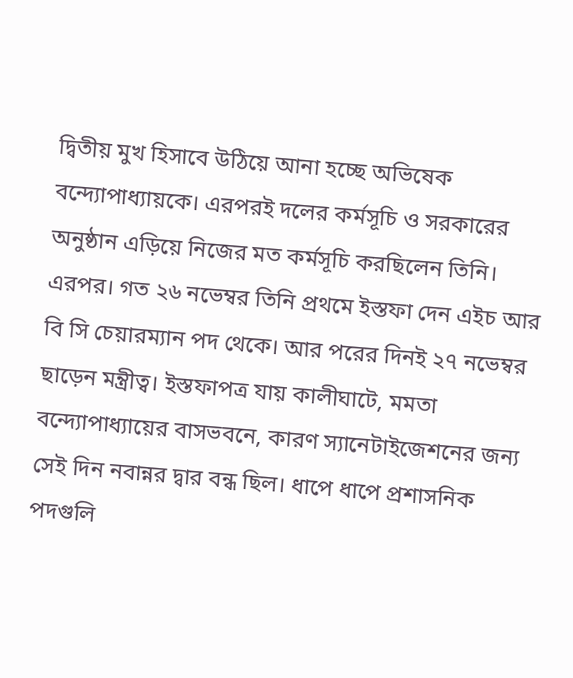দ্বিতীয় মুখ হিসাবে উঠিয়ে আনা হচ্ছে অভিষেক বন্দ্যোপাধ্যায়কে। এরপরই দলের কর্মসূচি ও সরকারের অনুষ্ঠান এড়িয়ে নিজের মত কর্মসূচি করছিলেন তিনি। এরপর। গত ২৬ নভেম্বর তিনি প্রথমে ইস্তফা দেন এইচ আর বি সি চেয়ারম্যান পদ থেকে। আর পরের দিনই ২৭ নভেম্বর ছাড়েন মন্ত্রীত্ব। ইস্তফাপত্র যায় কালীঘাটে, মমতা বন্দ্যোপাধ্যায়ের বাসভবনে, কারণ স্যানেটাইজেশনের জন্য সেই দিন নবান্নর দ্বার বন্ধ ছিল। ধাপে ধাপে প্রশাসনিক পদগুলি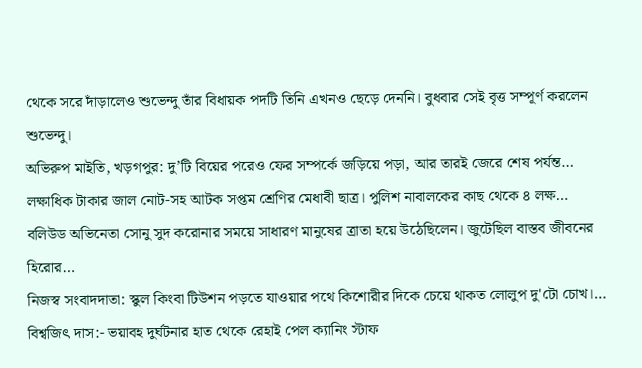থেকে সরে দাঁড়ালেও শুভেন্দু তাঁর বিধায়ক পদটি তিনি এখনও ছেড়ে দেননি। বুধবার সেই বৃত্ত সম্পূর্ণ করলেন শুভেন্দু।
অভিরুপ মাইতি, খড়গপুর: দু’টি বিয়ের পরেও ফের সম্পর্কে জড়িয়ে পড়া, আর তারই জেরে শেষ পর্যন্ত…
লক্ষাধিক টাকার জাল নোট-সহ আটক সপ্তম শ্রেণির মেধাবী ছাত্র। পুলিশ নাবালকের কাছ থেকে ৪ লক্ষ…
বলিউড অভিনেতা সোনু সুদ করোনার সময়ে সাধারণ মানুষের ত্রাতা হয়ে উঠেছিলেন। জুটেছিল বাস্তব জীবনের হিরোর…
নিজস্ব সংবাদদাতা: স্কুল কিংবা টিউশন পড়তে যাওয়ার পথে কিশোরীর দিকে চেয়ে থাকত লোলুপ দু'টো চোখ।…
বিশ্বজিৎ দাস:- ভয়াবহ দুর্ঘটনার হাত থেকে রেহাই পেল ক্যানিং স্টাফ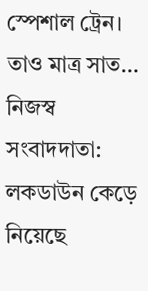স্পেশাল ট্রেন। তাও মাত্র সাত…
নিজস্ব সংবাদদাতা: লকডাউন কেড়ে নিয়েছে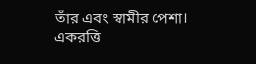তাঁর এবং স্বামীর পেশা। একরত্তি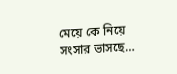মেয়ে কে নিয়ে সংসার ভাসছে…